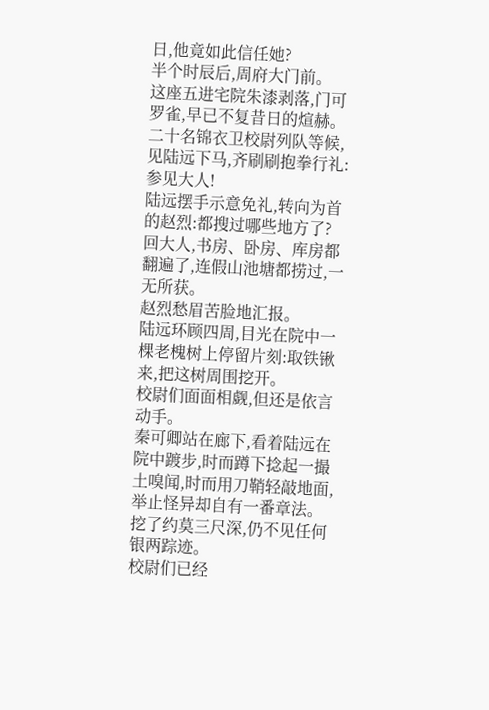日,他竟如此信任她?
半个时辰后,周府大门前。
这座五进宅院朱漆剥落,门可罗雀,早已不复昔日的煊赫。
二十名锦衣卫校尉列队等候,见陆远下马,齐刷刷抱拳行礼:参见大人!
陆远摆手示意免礼,转向为首的赵烈:都搜过哪些地方了?
回大人,书房、卧房、库房都翻遍了,连假山池塘都捞过,一无所获。
赵烈愁眉苦脸地汇报。
陆远环顾四周,目光在院中一棵老槐树上停留片刻:取铁锹来,把这树周围挖开。
校尉们面面相觑,但还是依言动手。
秦可卿站在廊下,看着陆远在院中踱步,时而蹲下捻起一撮土嗅闻,时而用刀鞘轻敲地面,举止怪异却自有一番章法。
挖了约莫三尺深,仍不见任何银两踪迹。
校尉们已经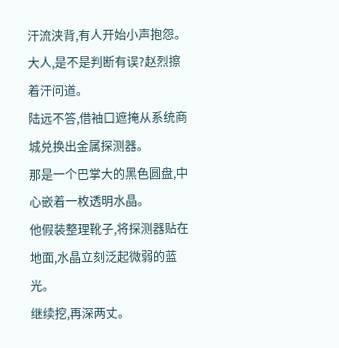汗流浃背,有人开始小声抱怨。
大人,是不是判断有误?赵烈擦着汗问道。
陆远不答,借袖口遮掩从系统商城兑换出金属探测器。
那是一个巴掌大的黑色圆盘,中心嵌着一枚透明水晶。
他假装整理靴子,将探测器贴在地面,水晶立刻泛起微弱的蓝光。
继续挖,再深两丈。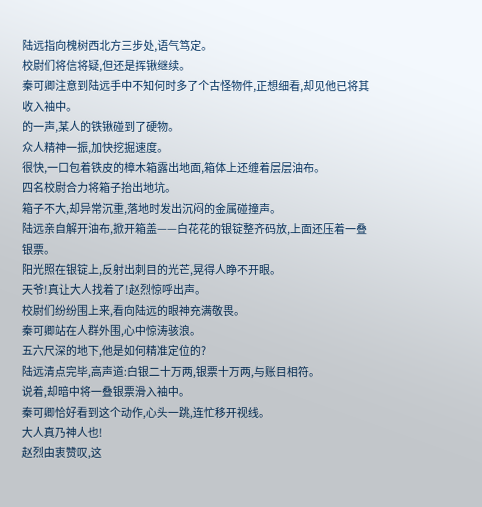陆远指向槐树西北方三步处,语气笃定。
校尉们将信将疑,但还是挥锹继续。
秦可卿注意到陆远手中不知何时多了个古怪物件,正想细看,却见他已将其收入袖中。
的一声,某人的铁锹碰到了硬物。
众人精神一振,加快挖掘速度。
很快,一口包着铁皮的樟木箱露出地面,箱体上还缠着层层油布。
四名校尉合力将箱子抬出地坑。
箱子不大,却异常沉重,落地时发出沉闷的金属碰撞声。
陆远亲自解开油布,掀开箱盖——白花花的银锭整齐码放,上面还压着一叠银票。
阳光照在银锭上,反射出刺目的光芒,晃得人睁不开眼。
天爷!真让大人找着了!赵烈惊呼出声。
校尉们纷纷围上来,看向陆远的眼神充满敬畏。
秦可卿站在人群外围,心中惊涛骇浪。
五六尺深的地下,他是如何精准定位的?
陆远清点完毕,高声道:白银二十万两,银票十万两,与账目相符。
说着,却暗中将一叠银票滑入袖中。
秦可卿恰好看到这个动作,心头一跳,连忙移开视线。
大人真乃神人也!
赵烈由衷赞叹,这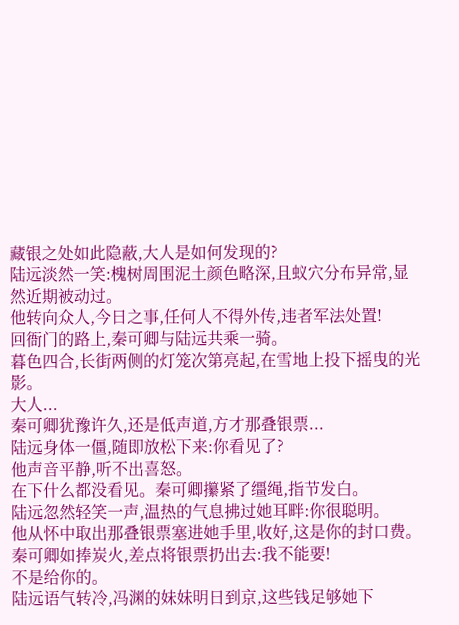藏银之处如此隐蔽,大人是如何发现的?
陆远淡然一笑:槐树周围泥土颜色略深,且蚁穴分布异常,显然近期被动过。
他转向众人,今日之事,任何人不得外传,违者军法处置!
回衙门的路上,秦可卿与陆远共乘一骑。
暮色四合,长街两侧的灯笼次第亮起,在雪地上投下摇曳的光影。
大人...
秦可卿犹豫许久,还是低声道,方才那叠银票...
陆远身体一僵,随即放松下来:你看见了?
他声音平静,听不出喜怒。
在下什么都没看见。秦可卿攥紧了缰绳,指节发白。
陆远忽然轻笑一声,温热的气息拂过她耳畔:你很聪明。
他从怀中取出那叠银票塞进她手里,收好,这是你的封口费。
秦可卿如捧炭火,差点将银票扔出去:我不能要!
不是给你的。
陆远语气转冷,冯渊的妹妹明日到京,这些钱足够她下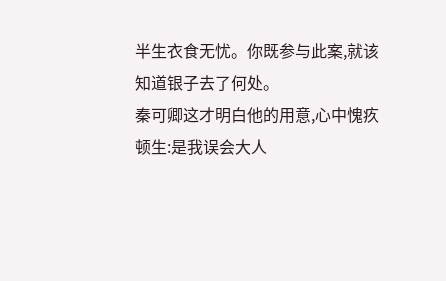半生衣食无忧。你既参与此案,就该知道银子去了何处。
秦可卿这才明白他的用意,心中愧疚顿生:是我误会大人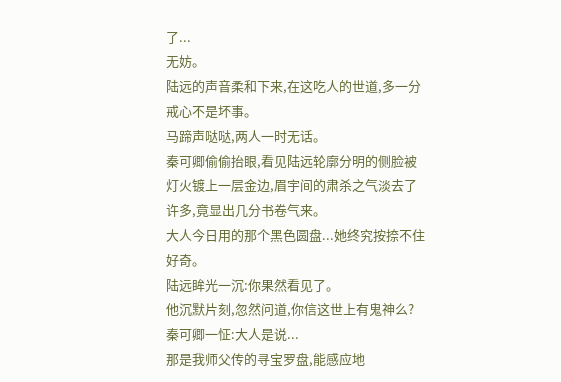了...
无妨。
陆远的声音柔和下来,在这吃人的世道,多一分戒心不是坏事。
马蹄声哒哒,两人一时无话。
秦可卿偷偷抬眼,看见陆远轮廓分明的侧脸被灯火镀上一层金边,眉宇间的肃杀之气淡去了许多,竟显出几分书卷气来。
大人今日用的那个黑色圆盘...她终究按捺不住好奇。
陆远眸光一沉:你果然看见了。
他沉默片刻,忽然问道,你信这世上有鬼神么?
秦可卿一怔:大人是说...
那是我师父传的寻宝罗盘,能感应地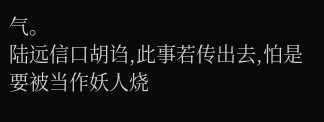气。
陆远信口胡诌,此事若传出去,怕是要被当作妖人烧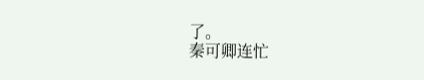了。
秦可卿连忙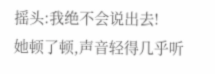摇头:我绝不会说出去!
她顿了顿,声音轻得几乎听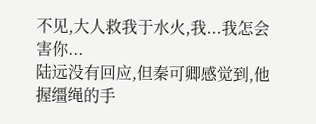不见,大人救我于水火,我...我怎会害你...
陆远没有回应,但秦可卿感觉到,他握缰绳的手